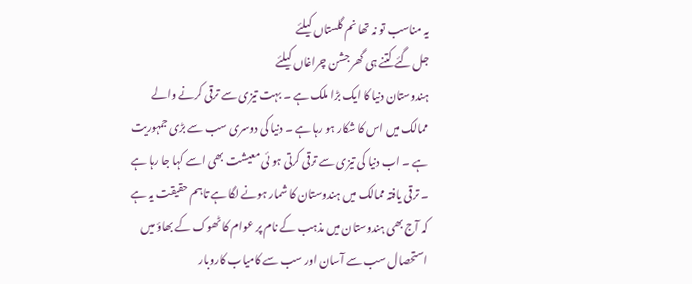یہ مناسب تو نہ تھا نم گلستاں کیلئے
جل گئے کتنے ہی گھر جشن چراغاں کیلئے
ہندوستان دنیا کا ایک بڑا ملک ہے ۔ بہت تیزی سے ترقی کرنے والے ممالک میں اس کا شکار ہو رہا ہے ۔ دنیا کی دوسری سب سے بڑی جمہوریت ہے ۔ اب دنیا کی تیزی سے ترقی کرتی ہو ئی معیشت بھی اسے کہا جا رہا ہے ۔ ترقی یافتہ ممالک میں ہندوستان کا شمار ہونے لگا ہے تاہم حقیقت یہ ہے کہ آج بھی ہندوستان میں مذہب کے نام پر عوام کا ٹھوک کے بھاؤ میں استحصال سب سے آسان اور سب سے کامیاب کاروبار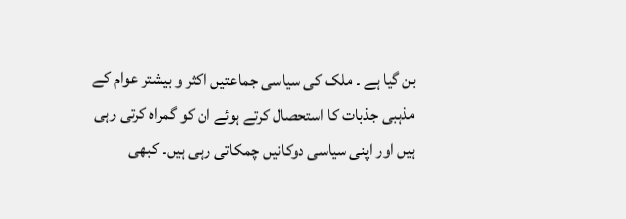بن گیا ہے ۔ ملک کی سیاسی جماعتیں اکثر و بیشتر عوام کے مذہبی جذبات کا استحصال کرتے ہوئے ان کو گمراہ کرتی رہی ہیں اور اپنی سیاسی دوکانیں چمکاتی رہی ہیں۔ کبھی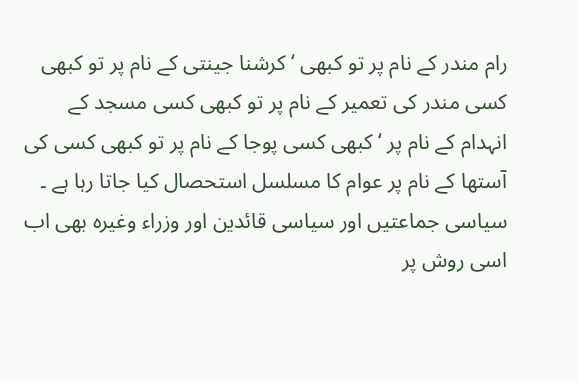رام مندر کے نام پر تو کبھی ‘ کرشنا جینتی کے نام پر تو کبھی کسی مندر کی تعمیر کے نام پر تو کبھی کسی مسجد کے انہدام کے نام پر ‘ کبھی کسی پوجا کے نام پر تو کبھی کسی کی آستھا کے نام پر عوام کا مسلسل استحصال کیا جاتا رہا ہے ۔ سیاسی جماعتیں اور سیاسی قائدین اور وزراء وغیرہ بھی اب اسی روش پر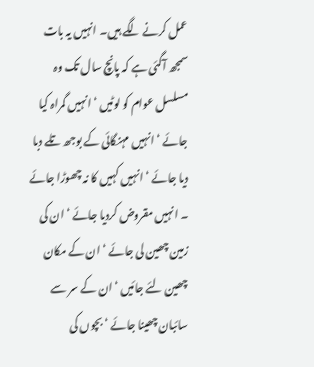عمل کرنے لگے ہیں۔ انہیں یہ بات سمجھ آگئی ہے کہ پانچ سال تک وہ مسلسل عوام کو لوٹیں ‘ انہیں گمراہ کیا جائے ‘ انہیں مہنگائی کے بوجھ تلے دبا دیا جائے ‘ انہیں کہیں کا نہ چھوڑا جائے ۔ انہیں مقروض کردیا جائے ‘ ان کی زمین چھین لی جائے ‘ ان کے مکان چھین لئے جائیں ‘ ان کے سر سے سائبان چھینا جائے ‘ بچوں کی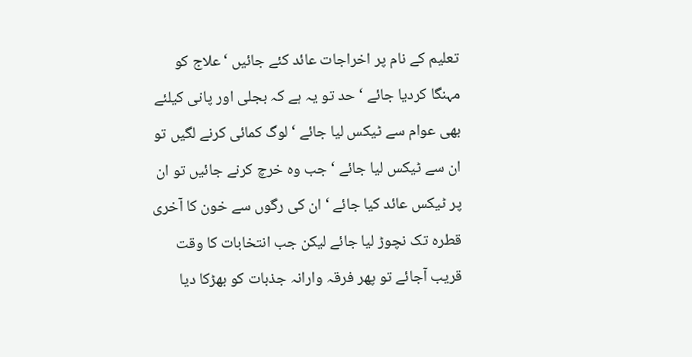تعلیم کے نام پر اخراجات عائد کئے جائیں ‘ علاج کو مہنگا کردیا جائے ‘ حد تو یہ ہے کہ بجلی اور پانی کیلئے بھی عوام سے ٹیکس لیا جائے ‘ لوگ کمائی کرنے لگیں تو ان سے ٹیکس لیا جائے ‘ جب وہ خرچ کرنے جائیں تو ان پر ٹیکس عائد کیا جائے ‘ ان کی رگوں سے خون کا آخری قطرہ تک نچوڑ لیا جائے لیکن جب انتخابات کا وقت قریب آجائے تو پھر فرقہ وارانہ جذبات کو بھڑکا دیا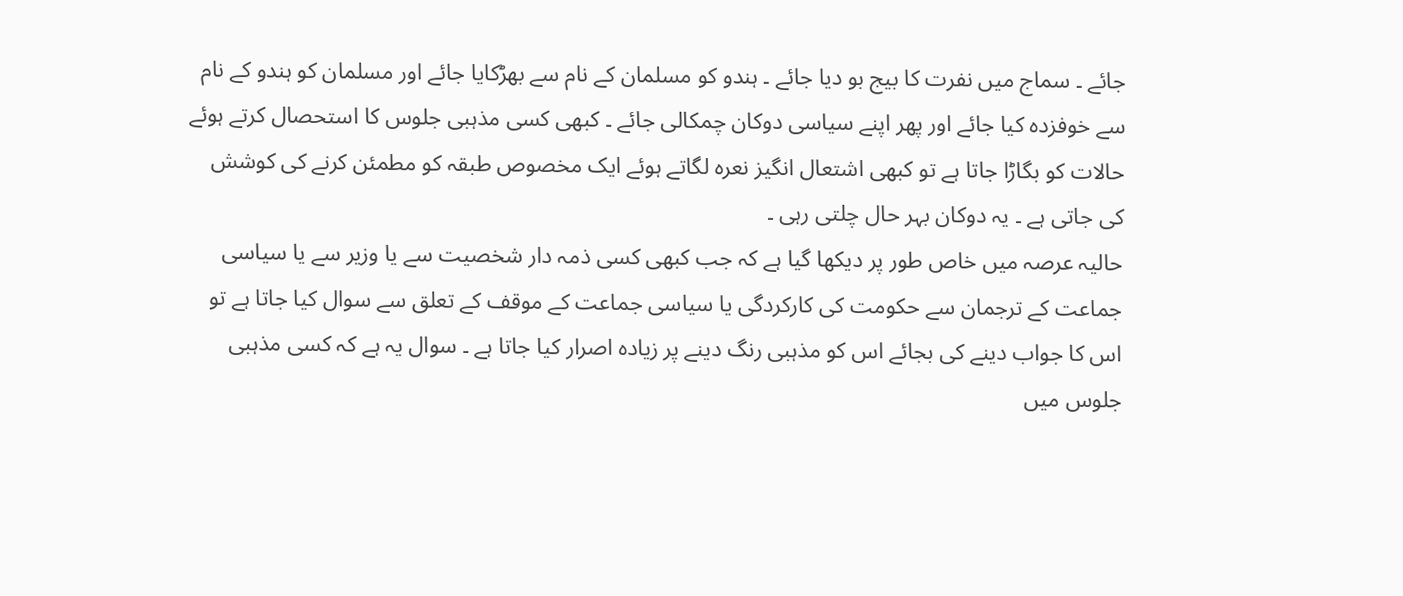جائے ۔ سماج میں نفرت کا بیج بو دیا جائے ۔ ہندو کو مسلمان کے نام سے بھڑکایا جائے اور مسلمان کو ہندو کے نام سے خوفزدہ کیا جائے اور پھر اپنے سیاسی دوکان چمکالی جائے ۔ کبھی کسی مذہبی جلوس کا استحصال کرتے ہوئے حالات کو بگاڑا جاتا ہے تو کبھی اشتعال انگیز نعرہ لگاتے ہوئے ایک مخصوص طبقہ کو مطمئن کرنے کی کوشش کی جاتی ہے ۔ یہ دوکان بہر حال چلتی رہی ۔
حالیہ عرصہ میں خاص طور پر دیکھا گیا ہے کہ جب کبھی کسی ذمہ دار شخصیت سے یا وزیر سے یا سیاسی جماعت کے ترجمان سے حکومت کی کارکردگی یا سیاسی جماعت کے موقف کے تعلق سے سوال کیا جاتا ہے تو اس کا جواب دینے کی بجائے اس کو مذہبی رنگ دینے پر زیادہ اصرار کیا جاتا ہے ۔ سوال یہ ہے کہ کسی مذہبی جلوس میں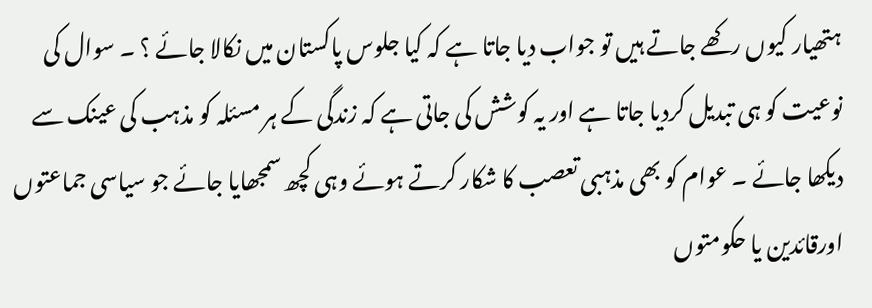ہتھیار کیوں رکھے جاتے ہیں تو جواب دیا جاتا ہے کہ کیا جلوس پاکستان میں نکالا جائے ؟ ۔ سوال کی نوعیت کو ہی تبدیل کردیا جاتا ہے اور یہ کوشش کی جاتی ہے کہ زندگی کے ہر مسئلہ کو مذہب کی عینک سے دیکھا جائے ۔ عوام کو بھی مذہبی تعصب کا شکار کرتے ہوئے وہی کچھ سمجھایا جائے جو سیاسی جماعتوں اورقائدین یا حکومتوں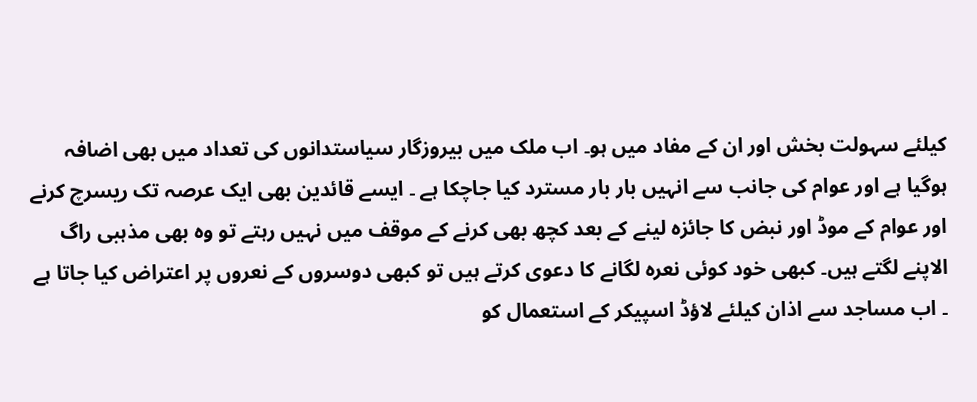کیلئے سہولت بخش اور ان کے مفاد میں ہو۔ اب ملک میں بیروزگار سیاستدانوں کی تعداد میں بھی اضافہ ہوگیا ہے اور عوام کی جانب سے انہیں بار بار مسترد کیا جاچکا ہے ۔ ایسے قائدین بھی ایک عرصہ تک ریسرچ کرنے اور عوام کے موڈ اور نبض کا جائزہ لینے کے بعد کچھ بھی کرنے کے موقف میں نہیں رہتے تو وہ بھی مذہبی راگ الاپنے لگتے ہیں۔ کبھی خود کوئی نعرہ لگانے کا دعوی کرتے ہیں تو کبھی دوسروں کے نعروں پر اعتراض کیا جاتا ہے ۔ اب مساجد سے اذان کیلئے لاؤڈ اسپیکر کے استعمال کو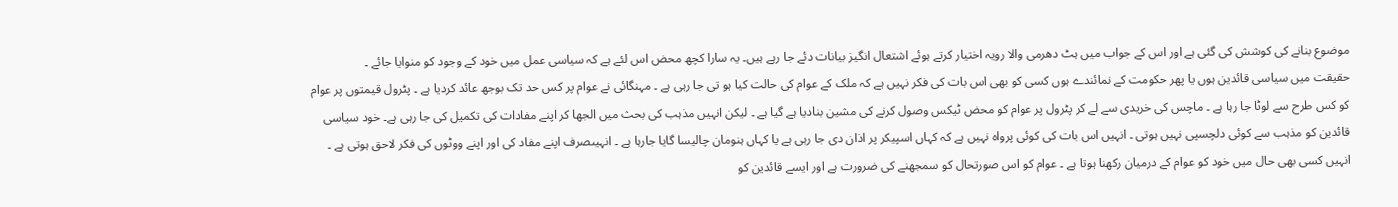موضوع بنانے کی کوشش کی گئی ہے اور اس کے جواب میں ہٹ دھرمی والا رویہ اختیار کرتے ہوئے اشتعال انگیز بیانات دئے جا رہے ہیں۔ یہ سارا کچھ محض اس لئے ہے کہ سیاسی عمل میں خود کے وجود کو منوایا جائے ۔
حقیقت میں سیاسی قائدین ہوں یا پھر حکومت کے نمائندے ہوں کسی کو بھی اس بات کی فکر نہیں ہے کہ ملک کے عوام کی حالت کیا ہو تی جا رہی ہے ۔ مہنگائی نے عوام پر کس حد تک بوجھ عائد کردیا ہے ۔ پٹرول قیمتوں پر عوام کو کس طرح سے لوٹا جا رہا ہے ۔ ماچس کی خریدی سے لے کر پٹرول پر عوام کو محض ٹیکس وصول کرنے کی مشین بنادیا ہے گیا ہے ۔ لیکن انہیں مذہب کی بحث میں الجھا کر اپنے مفادات کی تکمیل کی جا رہی ہے۔ خود سیاسی قائدین کو مذہب سے کوئی دلچسپی نہیں ہوتی ۔ انہیں اس بات کی کوئی پرواہ نہیں ہے کہ کہاں اسپیکر پر اذان دی جا رہی ہے یا کہاں ہنومان چالیسا گایا جارہا ہے ۔ انہیںصرف اپنے مفاد کی اور اپنے ووٹوں کی فکر لاحق ہوتی ہے ۔ انہیں کسی بھی حال میں خود کو عوام کے درمیان رکھنا ہوتا ہے ۔ عوام کو اس صورتحال کو سمجھنے کی ضرورت ہے اور ایسے قائدین کو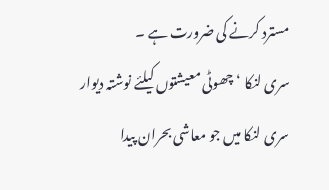مسترد کرنے کی ضرورت ہے ۔
سری لنکا ‘ چھوٹی معیشتوں کیلئے نوشتہ دیوار
سری لنکا میں جو معاشی بحران پیدا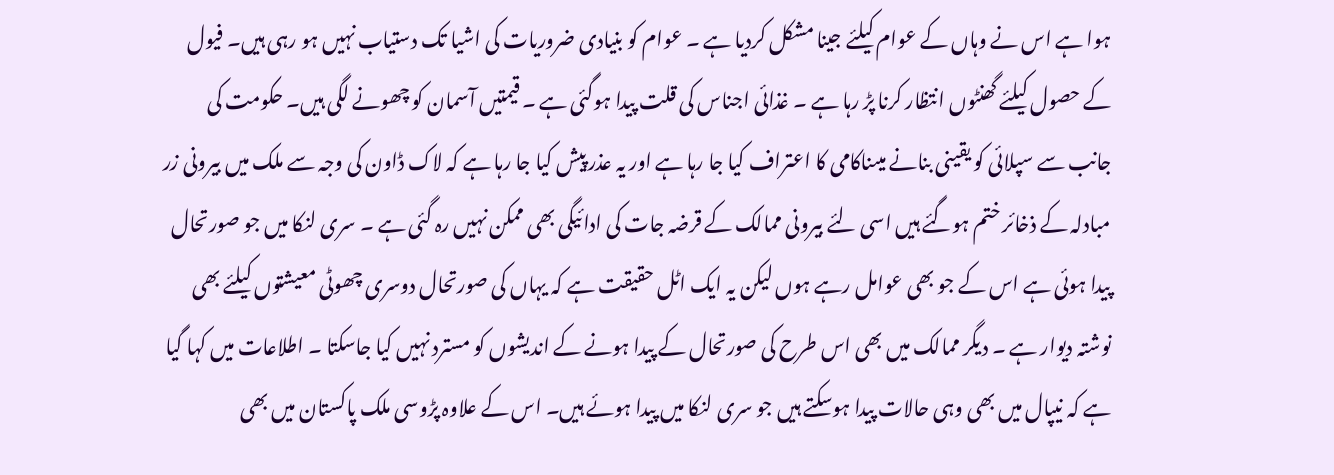ہوا ہے اس نے وہاں کے عوام کیلئے جینا مشکل کردیا ہے ۔ عوام کو بنیادی ضروریات کی اشیا تک دستیاب نہیں ہو رہی ہیں۔ فیول کے حصول کیلئے گھنٹوں انتظار کرنا پڑ رہا ہے ۔ غذائی اجناس کی قلت پیدا ہوگئی ہے ۔ قیمتیں آسمان کو چھونے لگی ہیں۔ حکومت کی جانب سے سپلائی کو یقینی بنانے میںناکامی کا اعتراف کیا جا رہا ہے اور یہ عذر پیش کیا جا رہا ہے کہ لاک ڈاون کی وجہ سے ملک میں بیرونی زر مبادلہ کے ذخائر ختم ہوگئے ہیں اسی لئے بیرونی ممالک کے قرضہ جات کی ادائیگی بھی ممکن نہیں رہ گئی ہے ۔ سری لنکا میں جو صورتحال پیدا ہوئی ہے اس کے جو بھی عوامل رہے ہوں لیکن یہ ایک اٹل حقیقت ہے کہ یہاں کی صورتحال دوسری چھوٹی معیشتوں کیلئے بھی نوشتہ دیوار ہے ۔ دیگر ممالک میں بھی اس طرح کی صورتحال کے پیدا ہونے کے اندیشوں کو مسترد نہیں کیا جاسکتا ۔ اطلاعات میں کہا گیا ہے کہ نیپال میں بھی وہی حالات پیدا ہوسکتے ہیں جو سری لنکا میں پیدا ہوئے ہیں۔ اس کے علاوہ پڑوسی ملک پاکستان میں بھی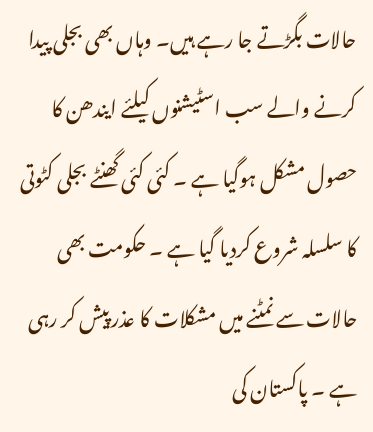حالات بگڑتے جا رہے ہیں۔ وہاں بھی بجلی پیدا کرنے والے سب اسٹیشنوں کیلئے ایندھن کا حصول مشکل ہوگیا ہے ۔ کئی کئی گھنٹے بجلی کٹوتی کا سلسلہ شروع کردیا گیا ہے ۔ حکومت بھی حالات سے نمٹنے میں مشکلات کا عذر پیش کر رہی ہے ۔ پاکستان کی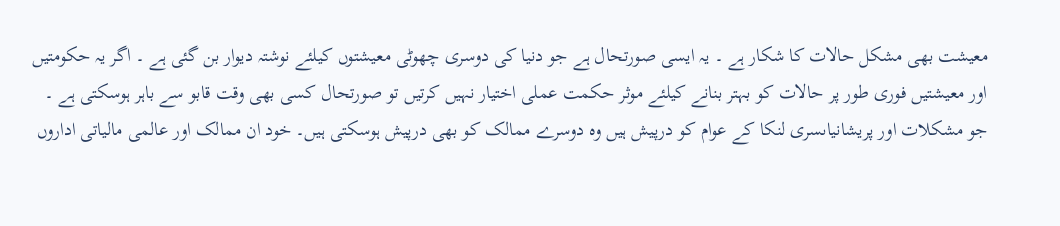معیشت بھی مشکل حالات کا شکار ہے ۔ یہ ایسی صورتحال ہے جو دنیا کی دوسری چھوٹی معیشتوں کیلئے نوشتہ دیوار بن گئی ہے ۔ اگر یہ حکومتیں اور معیشتیں فوری طور پر حالات کو بہتر بنانے کیلئے موثر حکمت عملی اختیار نہیں کرتیں تو صورتحال کسی بھی وقت قابو سے باہر ہوسکتی ہے ۔ جو مشکلات اور پریشانیاںسری لنکا کے عوام کو درپیش ہیں وہ دوسرے ممالک کو بھی درپیش ہوسکتی ہیں۔ خود ان ممالک اور عالمی مالیاتی اداروں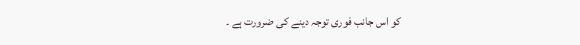کو اس جانب فوری توجہ دینے کی ضرورت ہے ۔